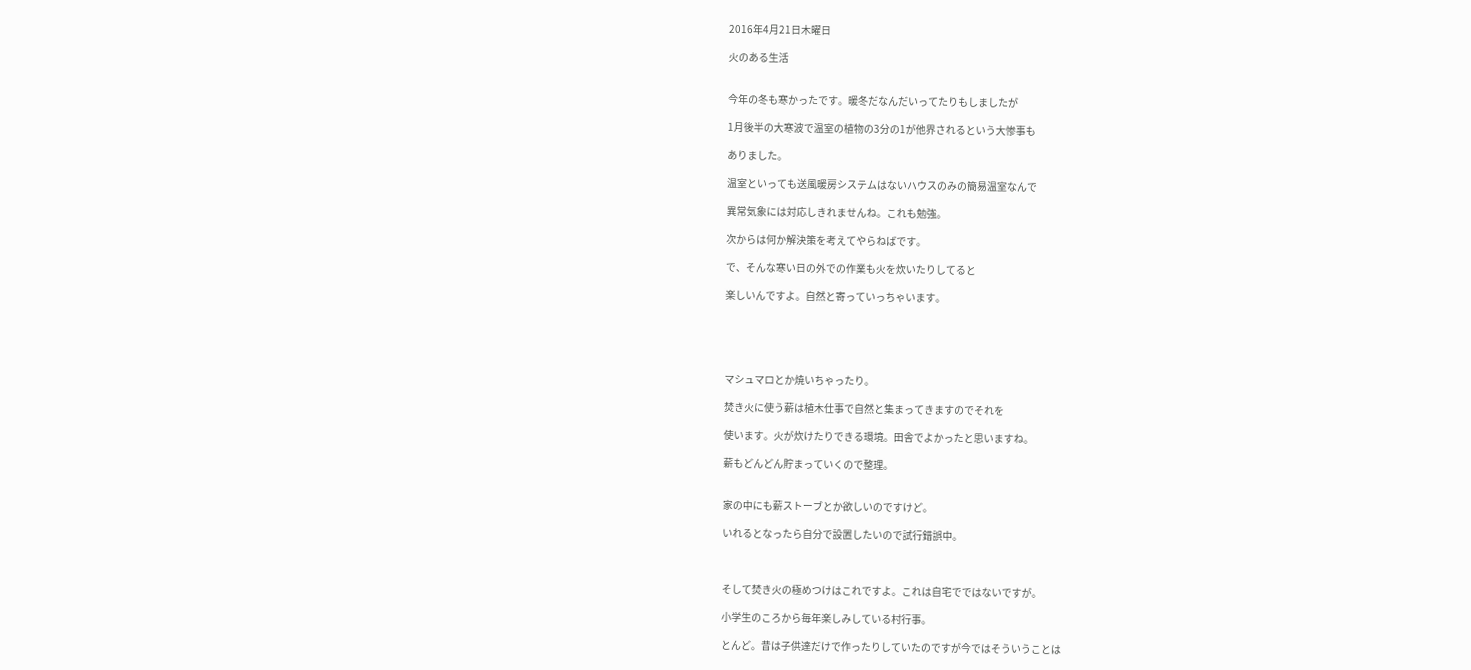2016年4月21日木曜日

火のある生活


今年の冬も寒かったです。暖冬だなんだいってたりもしましたが

1月後半の大寒波で温室の植物の3分の1が他界されるという大惨事も

ありました。

温室といっても送風暖房システムはないハウスのみの簡易温室なんで

異常気象には対応しきれませんね。これも勉強。

次からは何か解決策を考えてやらねばです。

で、そんな寒い日の外での作業も火を炊いたりしてると

楽しいんですよ。自然と寄っていっちゃいます。





マシュマロとか焼いちゃったり。

焚き火に使う薪は植木仕事で自然と集まってきますのでそれを

使います。火が炊けたりできる環境。田舎でよかったと思いますね。

薪もどんどん貯まっていくので整理。


家の中にも薪ストーブとか欲しいのですけど。

いれるとなったら自分で設置したいので試行錯誤中。



そして焚き火の極めつけはこれですよ。これは自宅でではないですが。

小学生のころから毎年楽しみしている村行事。

とんど。昔は子供達だけで作ったりしていたのですが今ではそういうことは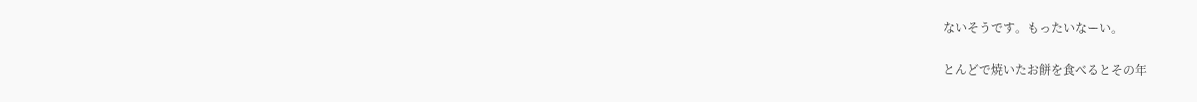ないそうです。もったいなーい。

とんどで焼いたお餅を食べるとその年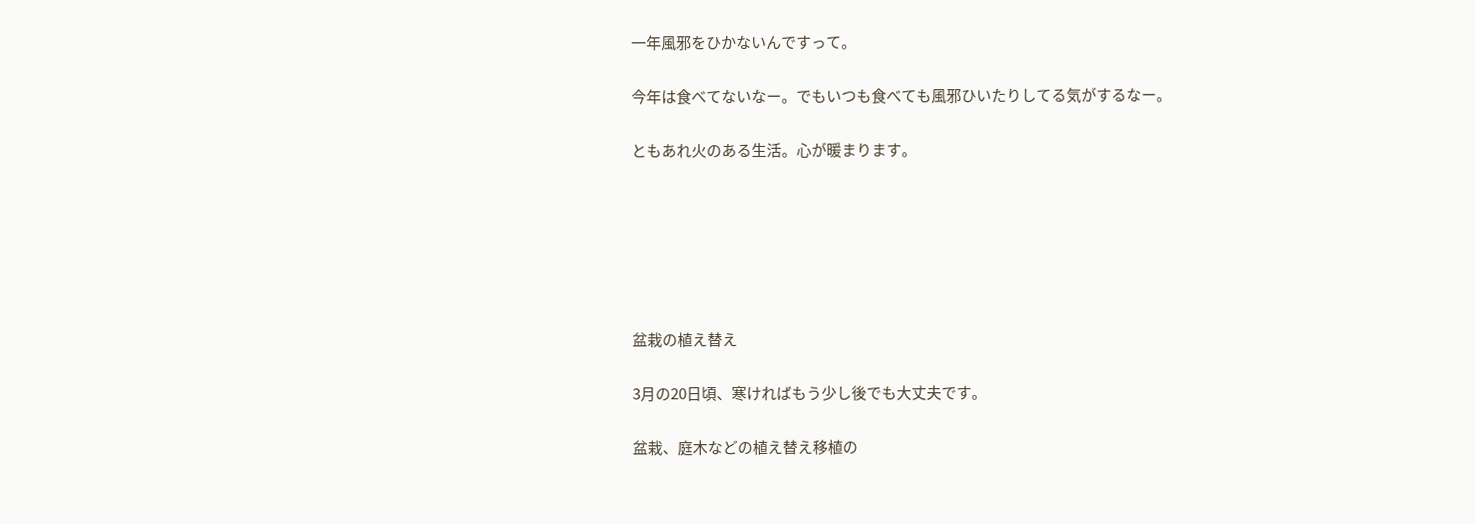一年風邪をひかないんですって。

今年は食べてないなー。でもいつも食べても風邪ひいたりしてる気がするなー。

ともあれ火のある生活。心が暖まります。






盆栽の植え替え

3月の20日頃、寒ければもう少し後でも大丈夫です。

盆栽、庭木などの植え替え移植の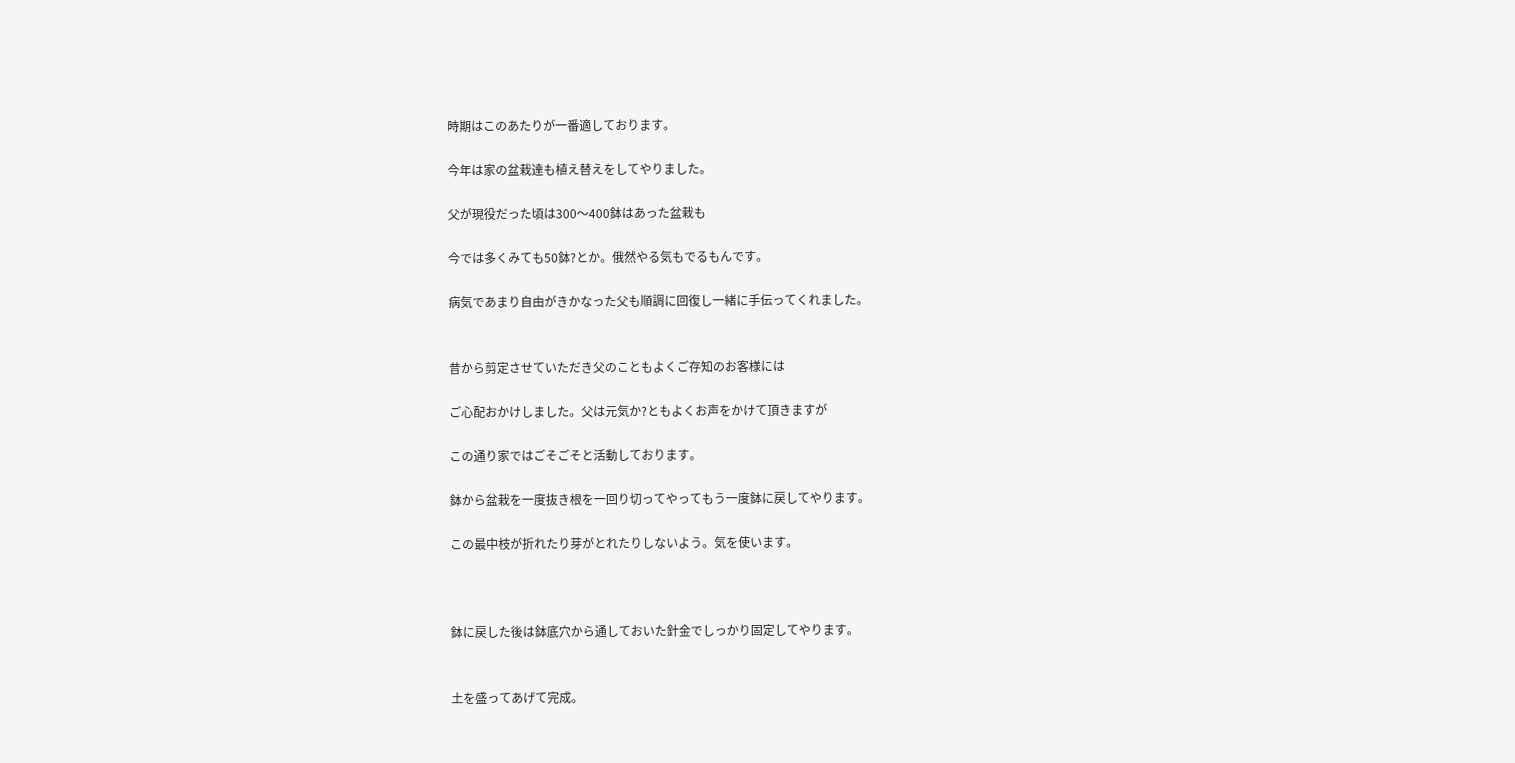時期はこのあたりが一番適しております。

今年は家の盆栽達も植え替えをしてやりました。

父が現役だった頃は300〜400鉢はあった盆栽も

今では多くみても50鉢?とか。俄然やる気もでるもんです。

病気であまり自由がきかなった父も順調に回復し一緒に手伝ってくれました。


昔から剪定させていただき父のこともよくご存知のお客様には

ご心配おかけしました。父は元気か?ともよくお声をかけて頂きますが

この通り家ではごそごそと活動しております。

鉢から盆栽を一度抜き根を一回り切ってやってもう一度鉢に戻してやります。

この最中枝が折れたり芽がとれたりしないよう。気を使います。



鉢に戻した後は鉢底穴から通しておいた針金でしっかり固定してやります。


土を盛ってあげて完成。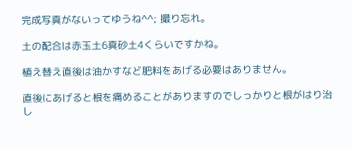完成写真がないってゆうね^^; 撮り忘れ。

土の配合は赤玉土6真砂土4くらいですかね。

植え替え直後は油かすなど肥料をあげる必要はありません。

直後にあげると根を痛めることがありますのでしっかりと根がはり治し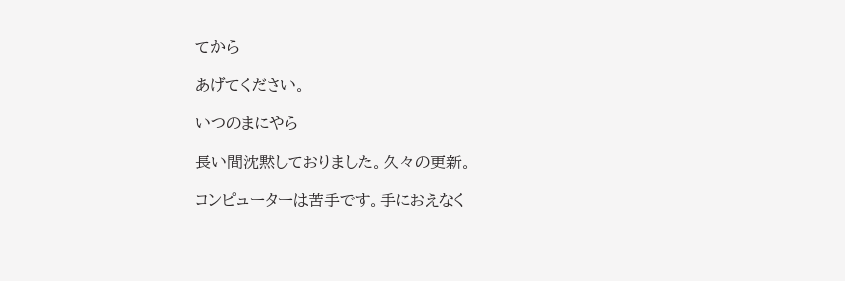てから

あげてください。

いつのまにやら

長い間沈黙しておりました。久々の更新。

コンピューターは苦手です。手におえなく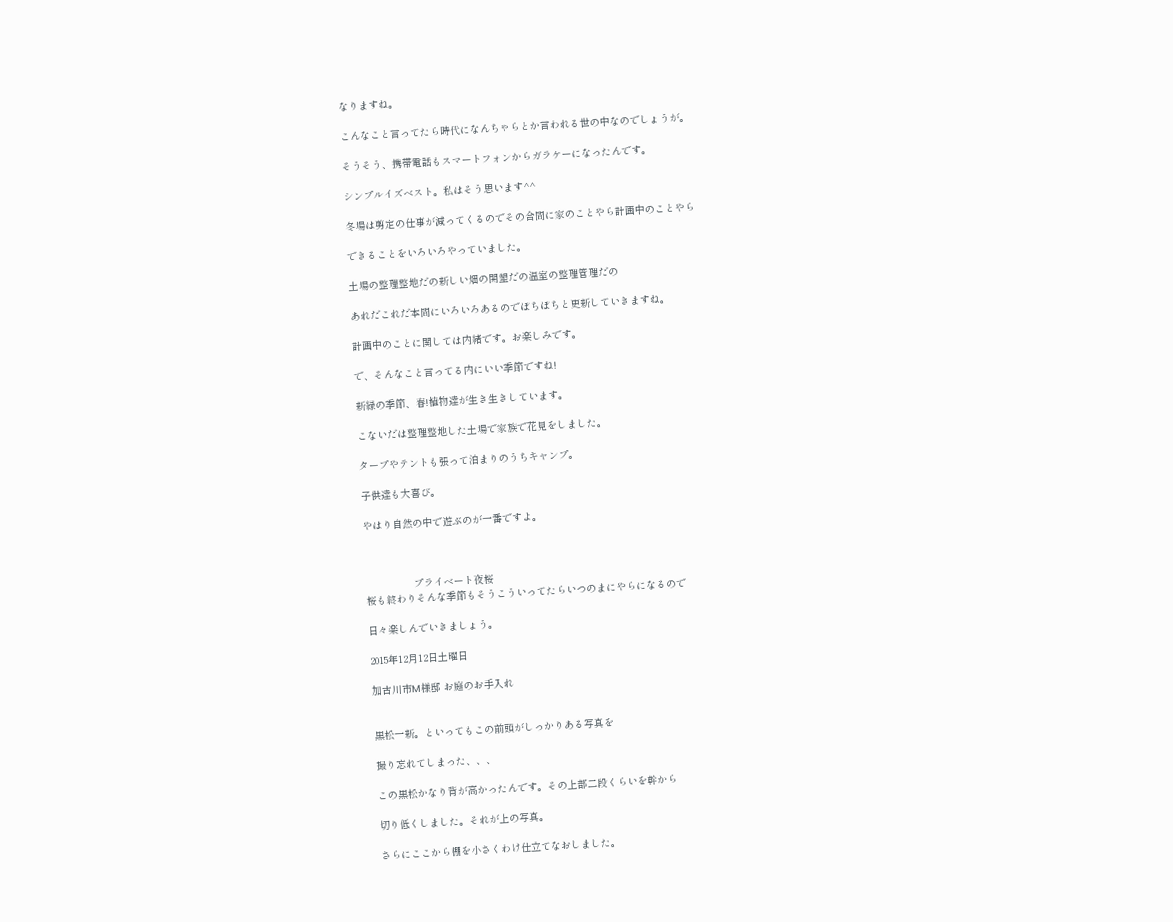なりますね。

こんなこと言ってたら時代になんちゃらとか言われる世の中なのでしょうが。

そうそう、携帯電話もスマートフォンからガラケーになったんです。

シンプルイズベスト。私はそう思います^^

冬場は剪定の仕事が減ってくるのでその合間に家のことやら計画中のことやら

できることをいろいろやっていました。

土場の整理整地だの新しい畑の開墾だの温室の整理管理だの

あれだこれだ本間にいろいろあるのでぼちぼちと更新していきますね。

計画中のことに関しては内緒です。お楽しみです。

で、そんなこと言ってる内にいい季節ですね!

新緑の季節、春!植物達が生き生きしています。

こないだは整理整地した土場で家族で花見をしました。

タープやテントも張って泊まりのうちキャンプ。

子供達も大喜び。

やはり自然の中で遊ぶのが一番ですよ。



                プライベート夜桜
桜も終わりそんな季節もそうこういってたらいつのまにやらになるので

日々楽しんでいきましょう。

2015年12月12日土曜日

加古川市M様邸 お庭のお手入れ


黒松一新。といってもこの前頭がしっかりある写真を

撮り忘れてしまった、、、

この黒松かなり背が高かったんです。その上部二段くらいを幹から

切り低くしました。それが上の写真。

さらにここから棚を小さくわけ仕立てなおしました。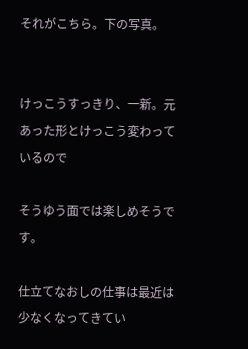それがこちら。下の写真。


けっこうすっきり、一新。元あった形とけっこう変わっているので

そうゆう面では楽しめそうです。

仕立てなおしの仕事は最近は少なくなってきてい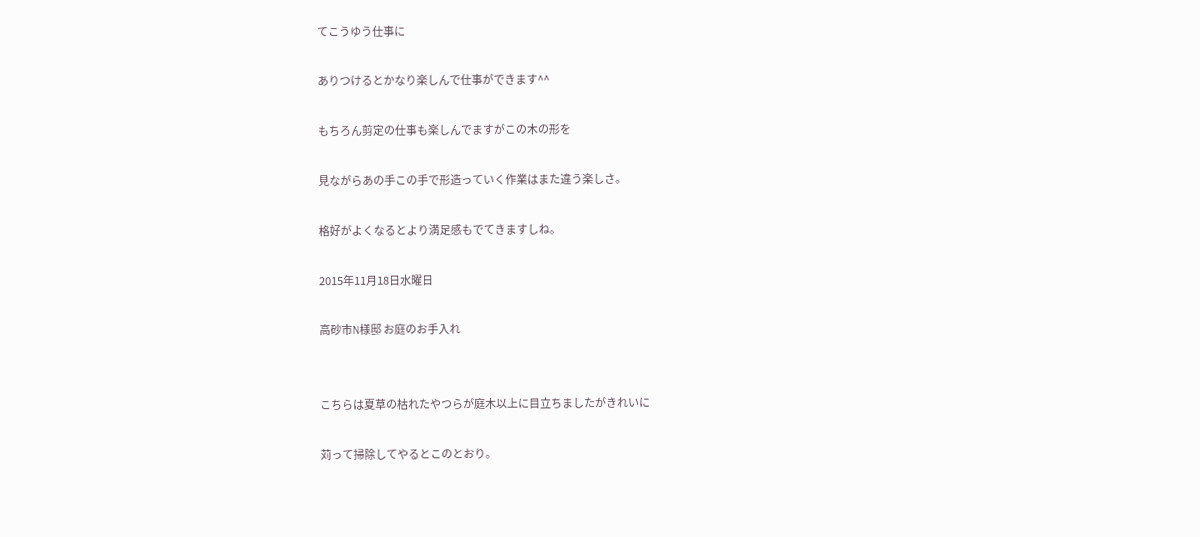てこうゆう仕事に

ありつけるとかなり楽しんで仕事ができます^^

もちろん剪定の仕事も楽しんでますがこの木の形を

見ながらあの手この手で形造っていく作業はまた違う楽しさ。

格好がよくなるとより満足感もでてきますしね。

2015年11月18日水曜日

高砂市N様邸 お庭のお手入れ


こちらは夏草の枯れたやつらが庭木以上に目立ちましたがきれいに

苅って掃除してやるとこのとおり。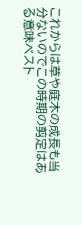これからは草や庭木の成長も当分ないのでこの時期の剪定はある意味ベスト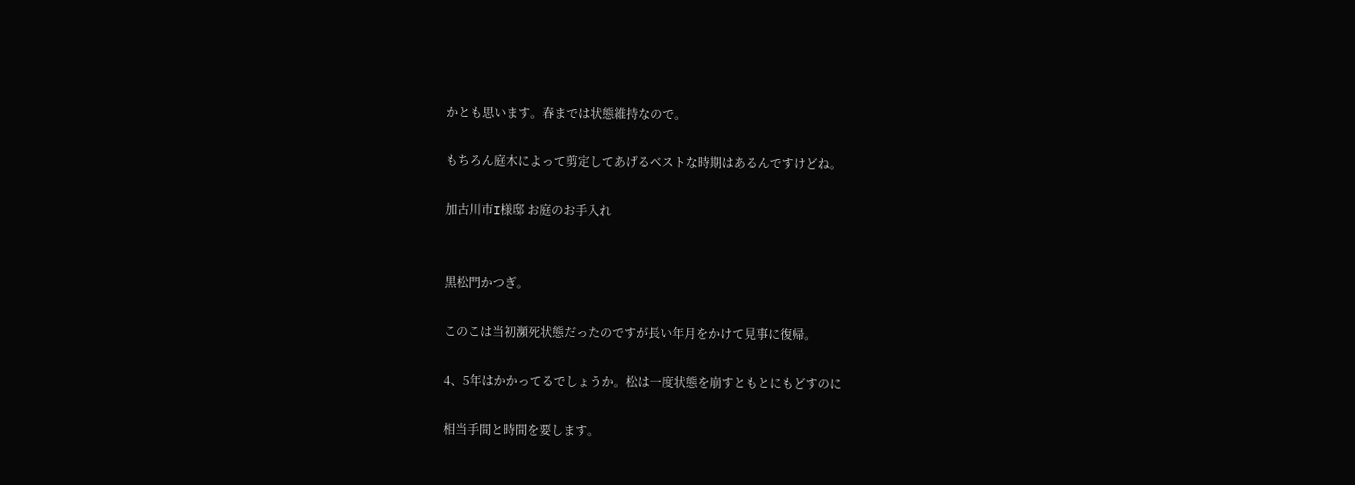かとも思います。春までは状態維持なので。

もちろん庭木によって剪定してあげるベストな時期はあるんですけどね。

加古川市I様邸 お庭のお手入れ


黒松門かつぎ。

このこは当初瀕死状態だったのですが長い年月をかけて見事に復帰。

4、5年はかかってるでしょうか。松は一度状態を崩すともとにもどすのに

相当手間と時間を要します。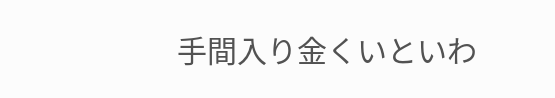手間入り金くいといわ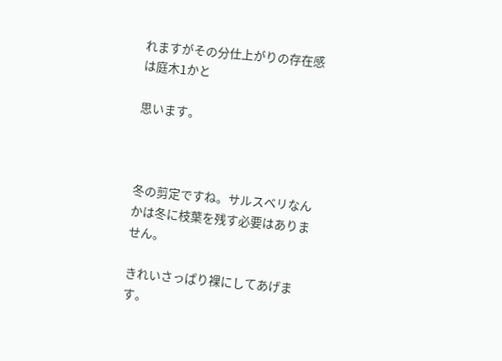れますがその分仕上がりの存在感は庭木1かと

思います。



冬の剪定ですね。サルスベリなんかは冬に枝葉を残す必要はありません。

きれいさっぱり裸にしてあげます。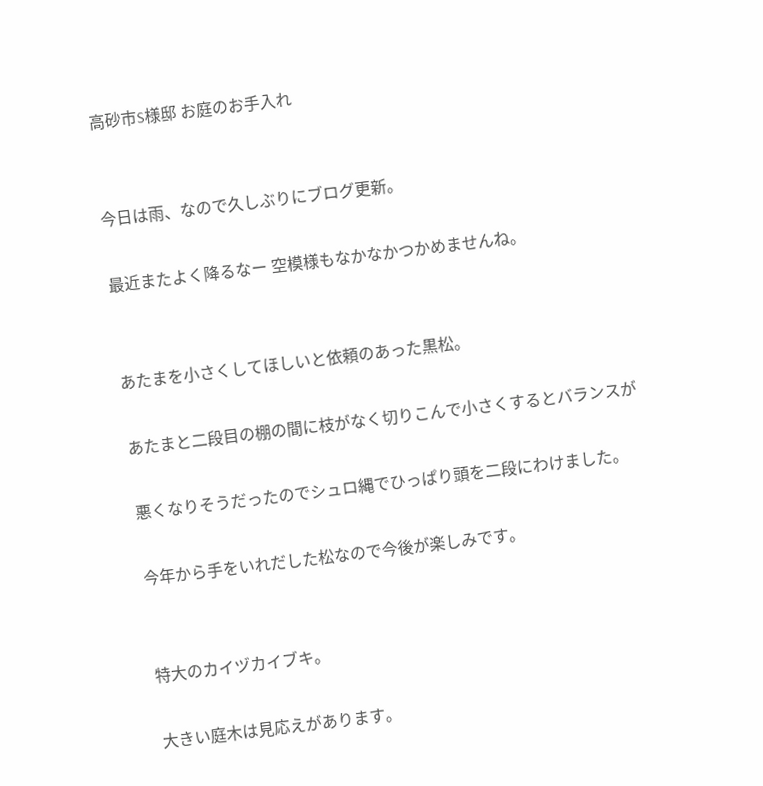高砂市S様邸 お庭のお手入れ


今日は雨、なので久しぶりにブログ更新。

最近またよく降るなー 空模様もなかなかつかめませんね。


あたまを小さくしてほしいと依頼のあった黒松。

あたまと二段目の棚の間に枝がなく切りこんで小さくするとバランスが

悪くなりそうだったのでシュロ縄でひっぱり頭を二段にわけました。

今年から手をいれだした松なので今後が楽しみです。


特大のカイヅカイブキ。

大きい庭木は見応えがあります。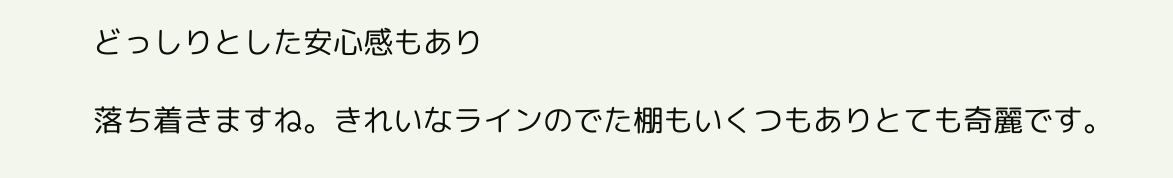どっしりとした安心感もあり

落ち着きますね。きれいなラインのでた棚もいくつもありとても奇麗です。